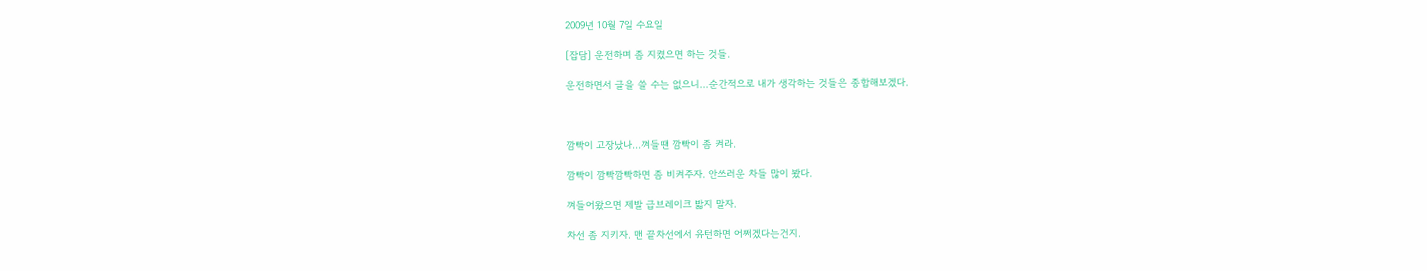2009년 10월 7일 수요일

[잡담] 운전하며 좀 지켰으면 하는 것들.

운전하면서 글을 쓸 수는 없으니...순간적으로 내가 생각하는 것들은 종합해보겠다.



깜빡이 고장났나...껴들땐 깜빡이 좀 켜라.

깜빡이 깜빡깜빡하면 좀 비켜주자. 안쓰러운 차들 많이 봤다.

껴들어왔으면 제발 급브레이크 밟지 말자.

차선 좀 지키자. 맨 끝차선에서 유턴하면 어쩌겠다는건지.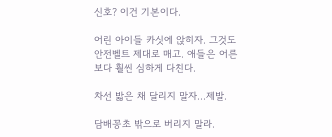신호? 이건 기본이다.

어린 아이들 카싯에 앉히자. 그것도 안전벨트 제대로 매고. 애들은 어른보다 훨씬 심하게 다친다.

차선 밟은 채 달리지 말자...제발.

담배꽁초 밖으로 버리지 말라.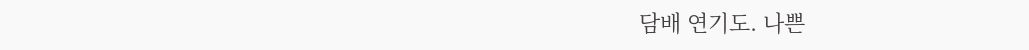담배 연기도. 나쁜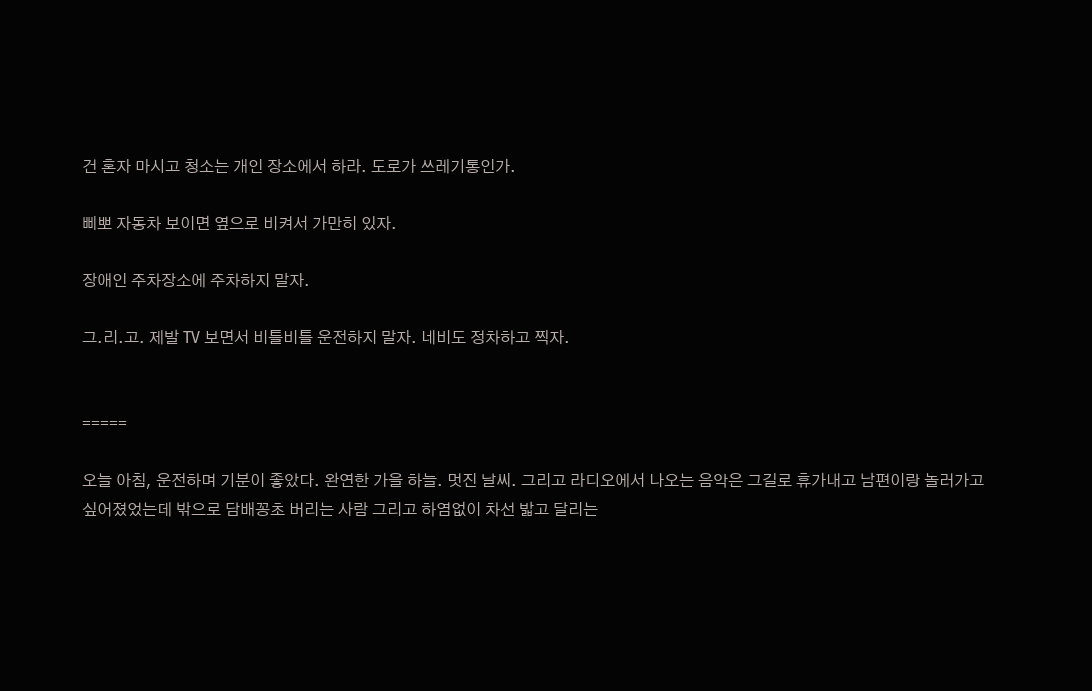건 혼자 마시고 청소는 개인 장소에서 하라. 도로가 쓰레기통인가.

삐뽀 자동차 보이면 옆으로 비켜서 가만히 있자.

장애인 주차장소에 주차하지 말자.

그.리.고. 제발 TV 보면서 비틀비틀 운전하지 말자. 네비도 정차하고 찍자.


=====

오늘 아침, 운전하며 기분이 좋았다. 완연한 가을 하늘. 멋진 날씨. 그리고 라디오에서 나오는 음악은 그길로 휴가내고 남편이랑 놀러가고 싶어졌었는데 밖으로 담배꽁초 버리는 사람 그리고 하염없이 차선 밟고 달리는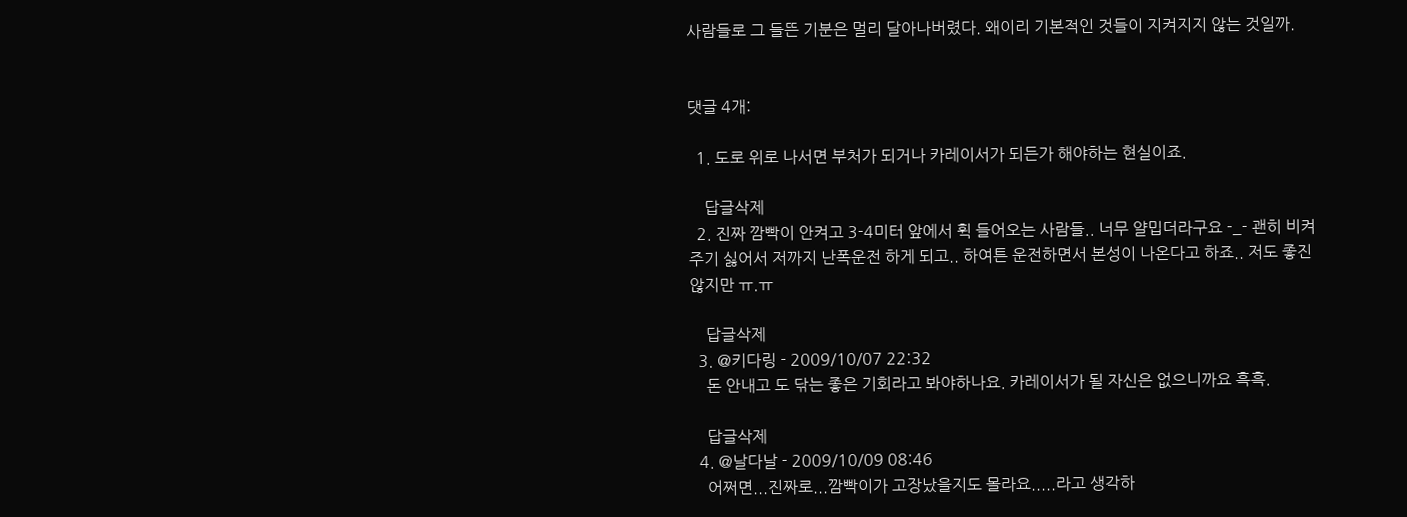사람들로 그 들뜬 기분은 멀리 달아나버렸다. 왜이리 기본적인 것들이 지켜지지 않는 것일까.


댓글 4개:

  1. 도로 위로 나서면 부처가 되거나 카레이서가 되든가 해야하는 현실이죠.

    답글삭제
  2. 진짜 깜빡이 안켜고 3-4미터 앞에서 휙 들어오는 사람들.. 너무 얄밉더라구요 -_- 괜히 비켜주기 싫어서 저까지 난폭운전 하게 되고.. 하여튼 운전하면서 본성이 나온다고 하죠.. 저도 좋진 않지만 ㅠ.ㅠ

    답글삭제
  3. @키다링 - 2009/10/07 22:32
    돈 안내고 도 닦는 좋은 기회라고 봐야하나요. 카레이서가 될 자신은 없으니까요 흑흑.

    답글삭제
  4. @날다날 - 2009/10/09 08:46
    어쩌면...진짜로...깜빡이가 고장났을지도 몰라요.....라고 생각하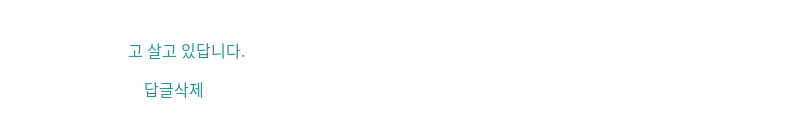고 살고 있답니다.

    답글삭제